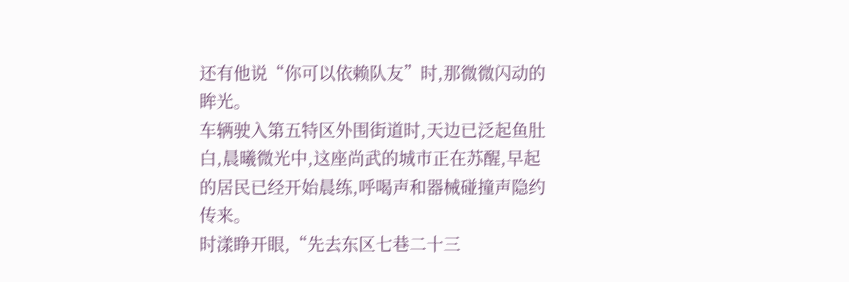还有他说“你可以依赖队友”时,那微微闪动的眸光。
车辆驶入第五特区外围街道时,天边已泛起鱼肚白,晨曦微光中,这座尚武的城市正在苏醒,早起的居民已经开始晨练,呼喝声和器械碰撞声隐约传来。
时漾睁开眼,“先去东区七巷二十三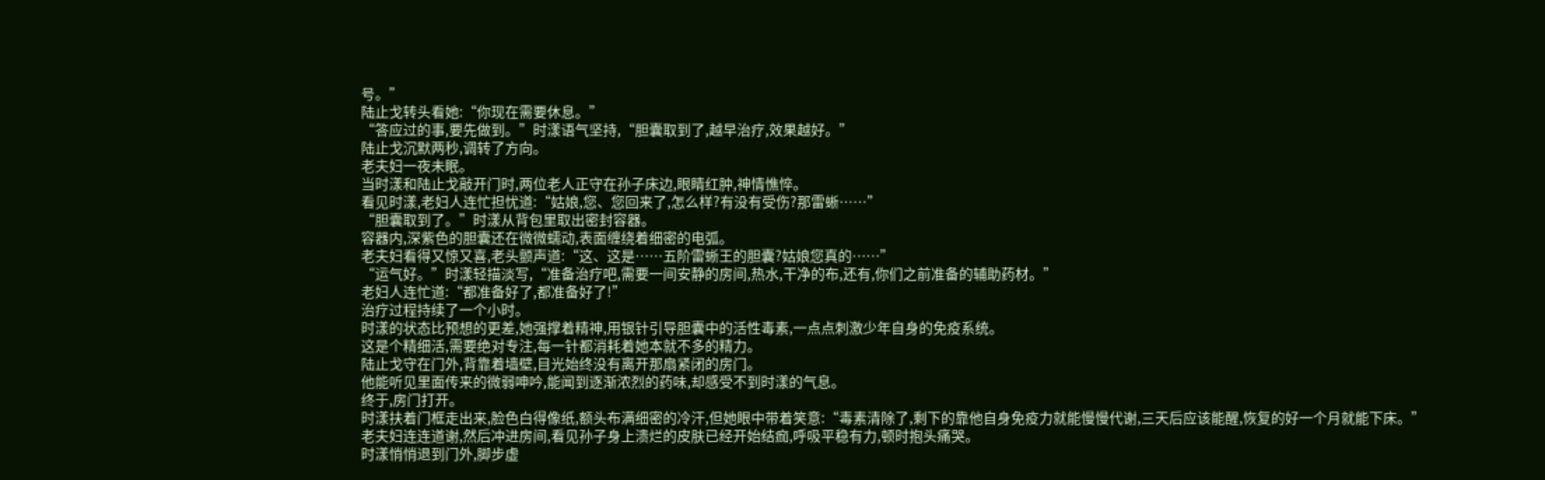号。”
陆止戈转头看她:“你现在需要休息。”
“答应过的事,要先做到。”时漾语气坚持,“胆囊取到了,越早治疗,效果越好。”
陆止戈沉默两秒,调转了方向。
老夫妇一夜未眠。
当时漾和陆止戈敲开门时,两位老人正守在孙子床边,眼睛红肿,神情憔悴。
看见时漾,老妇人连忙担忧道:“姑娘,您、您回来了,怎么样?有没有受伤?那雷蜥……”
“胆囊取到了。”时漾从背包里取出密封容器。
容器内,深紫色的胆囊还在微微蠕动,表面缠绕着细密的电弧。
老夫妇看得又惊又喜,老头颤声道:“这、这是……五阶雷蜥王的胆囊?姑娘您真的……”
“运气好。”时漾轻描淡写,“准备治疗吧,需要一间安静的房间,热水,干净的布,还有,你们之前准备的辅助药材。”
老妇人连忙道:“都准备好了,都准备好了!”
治疗过程持续了一个小时。
时漾的状态比预想的更差,她强撑着精神,用银针引导胆囊中的活性毒素,一点点刺激少年自身的免疫系统。
这是个精细活,需要绝对专注,每一针都消耗着她本就不多的精力。
陆止戈守在门外,背靠着墙壁,目光始终没有离开那扇紧闭的房门。
他能听见里面传来的微弱呻吟,能闻到逐渐浓烈的药味,却感受不到时漾的气息。
终于,房门打开。
时漾扶着门框走出来,脸色白得像纸,额头布满细密的冷汗,但她眼中带着笑意:“毒素清除了,剩下的靠他自身免疫力就能慢慢代谢,三天后应该能醒,恢复的好一个月就能下床。”
老夫妇连连道谢,然后冲进房间,看见孙子身上溃烂的皮肤已经开始结痂,呼吸平稳有力,顿时抱头痛哭。
时漾悄悄退到门外,脚步虚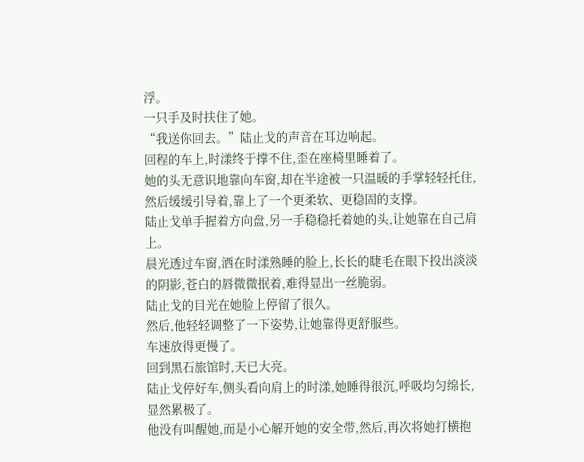浮。
一只手及时扶住了她。
“我送你回去。”陆止戈的声音在耳边响起。
回程的车上,时漾终于撑不住,歪在座椅里睡着了。
她的头无意识地靠向车窗,却在半途被一只温暖的手掌轻轻托住,然后缓缓引导着,靠上了一个更柔软、更稳固的支撑。
陆止戈单手握着方向盘,另一手稳稳托着她的头,让她靠在自己肩上。
晨光透过车窗,洒在时漾熟睡的脸上,长长的睫毛在眼下投出淡淡的阴影,苍白的唇微微抿着,难得显出一丝脆弱。
陆止戈的目光在她脸上停留了很久。
然后,他轻轻调整了一下姿势,让她靠得更舒服些。
车速放得更慢了。
回到黑石旅馆时,天已大亮。
陆止戈停好车,侧头看向肩上的时漾,她睡得很沉,呼吸均匀绵长,显然累极了。
他没有叫醒她,而是小心解开她的安全带,然后,再次将她打横抱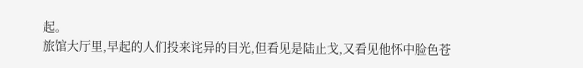起。
旅馆大厅里,早起的人们投来诧异的目光,但看见是陆止戈,又看见他怀中脸色苍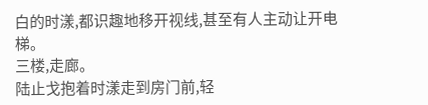白的时漾,都识趣地移开视线,甚至有人主动让开电梯。
三楼,走廊。
陆止戈抱着时漾走到房门前,轻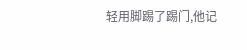轻用脚踢了踢门,他记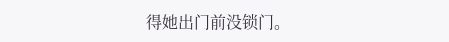得她出门前没锁门。